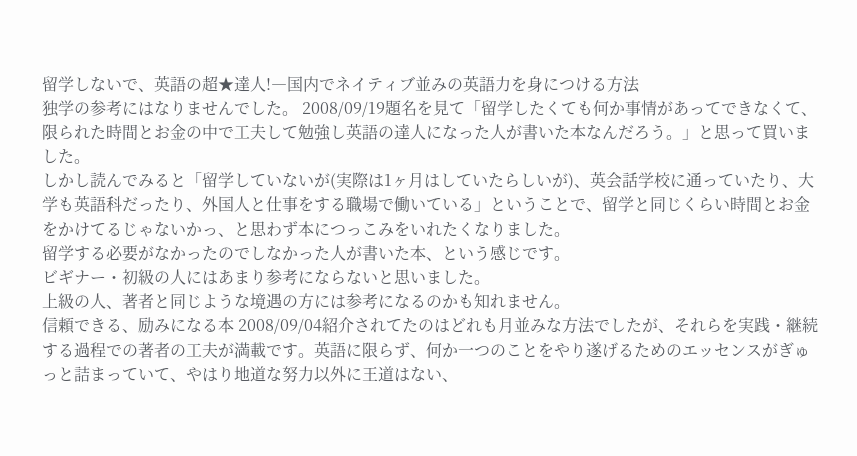留学しないで、英語の超★達人!―国内でネイティブ並みの英語力を身につける方法
独学の参考にはなりませんでした。 2008/09/19題名を見て「留学したくても何か事情があってできなくて、限られた時間とお金の中で工夫して勉強し英語の達人になった人が書いた本なんだろう。」と思って買いました。
しかし読んでみると「留学していないが(実際は1ヶ月はしていたらしいが)、英会話学校に通っていたり、大学も英語科だったり、外国人と仕事をする職場で働いている」ということで、留学と同じくらい時間とお金をかけてるじゃないかっ、と思わず本につっこみをいれたくなりました。
留学する必要がなかったのでしなかった人が書いた本、という感じです。
ビギナー・初級の人にはあまり参考にならないと思いました。
上級の人、著者と同じような境遇の方には参考になるのかも知れません。
信頼できる、励みになる本 2008/09/04紹介されてたのはどれも月並みな方法でしたが、それらを実践・継続する過程での著者の工夫が満載です。英語に限らず、何か一つのことをやり遂げるためのエッセンスがぎゅっと詰まっていて、やはり地道な努力以外に王道はない、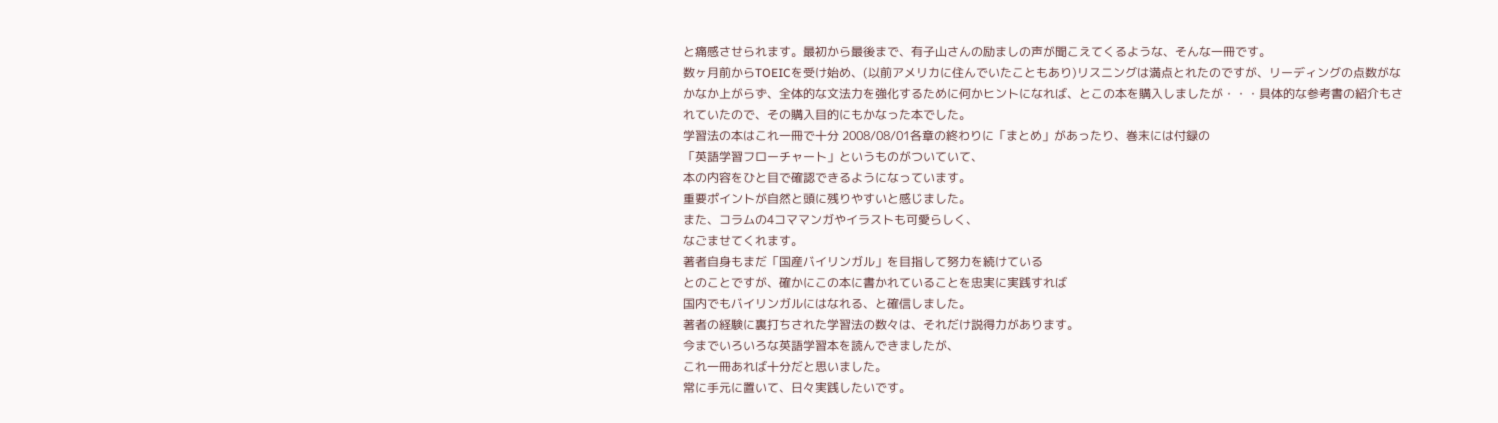と痛感させられます。最初から最後まで、有子山さんの励ましの声が聞こえてくるような、そんな一冊です。
数ヶ月前からTOEICを受け始め、(以前アメリカに住んでいたこともあり)リスニングは満点とれたのですが、リーディングの点数がなかなか上がらず、全体的な文法力を強化するために何かヒントになれば、とこの本を購入しましたが・・・具体的な参考書の紹介もされていたので、その購入目的にもかなった本でした。
学習法の本はこれ一冊で十分 2008/08/01各章の終わりに「まとめ」があったり、巻末には付録の
「英語学習フローチャート」というものがついていて、
本の内容をひと目で確認できるようになっています。
重要ポイントが自然と頭に残りやすいと感じました。
また、コラムの4コママンガやイラストも可愛らしく、
なごませてくれます。
著者自身もまだ「国産バイリンガル」を目指して努力を続けている
とのことですが、確かにこの本に書かれていることを忠実に実践すれば
国内でもバイリンガルにはなれる、と確信しました。
著者の経験に裏打ちされた学習法の数々は、それだけ説得力があります。
今までいろいろな英語学習本を読んできましたが、
これ一冊あれば十分だと思いました。
常に手元に置いて、日々実践したいです。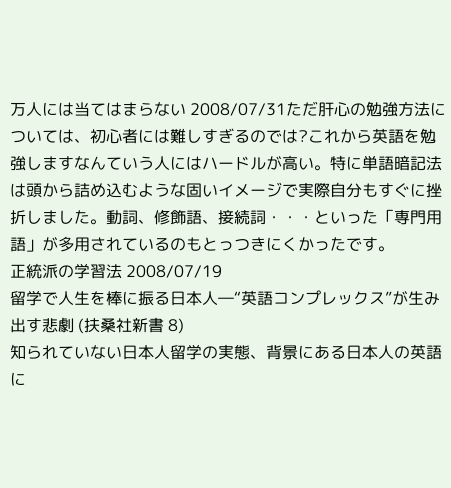万人には当てはまらない 2008/07/31ただ肝心の勉強方法については、初心者には難しすぎるのでは?これから英語を勉強しますなんていう人にはハードルが高い。特に単語暗記法は頭から詰め込むような固いイメージで実際自分もすぐに挫折しました。動詞、修飾語、接続詞・・・といった「専門用語」が多用されているのもとっつきにくかったです。
正統派の学習法 2008/07/19
留学で人生を棒に振る日本人―“英語コンプレックス”が生み出す悲劇 (扶桑社新書 8)
知られていない日本人留学の実態、背景にある日本人の英語に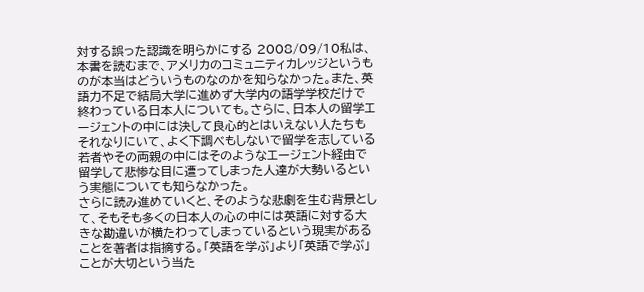対する誤った認識を明らかにする 2008/09/10私は、本書を読むまで、アメリカのコミュニティカレッジというものが本当はどういうものなのかを知らなかった。また、英語力不足で結局大学に進めず大学内の語学学校だけで終わっている日本人についても。さらに、日本人の留学エージェントの中には決して良心的とはいえない人たちもそれなりにいて、よく下調べもしないで留学を志している若者やその両親の中にはそのようなエージェント経由で留学して悲惨な目に遭ってしまった人達が大勢いるという実態についても知らなかった。
さらに読み進めていくと、そのような悲劇を生む背景として、そもそも多くの日本人の心の中には英語に対する大きな勘違いが横たわってしまっているという現実があることを著者は指摘する。「英語を学ぶ」より「英語で学ぶ」ことが大切という当た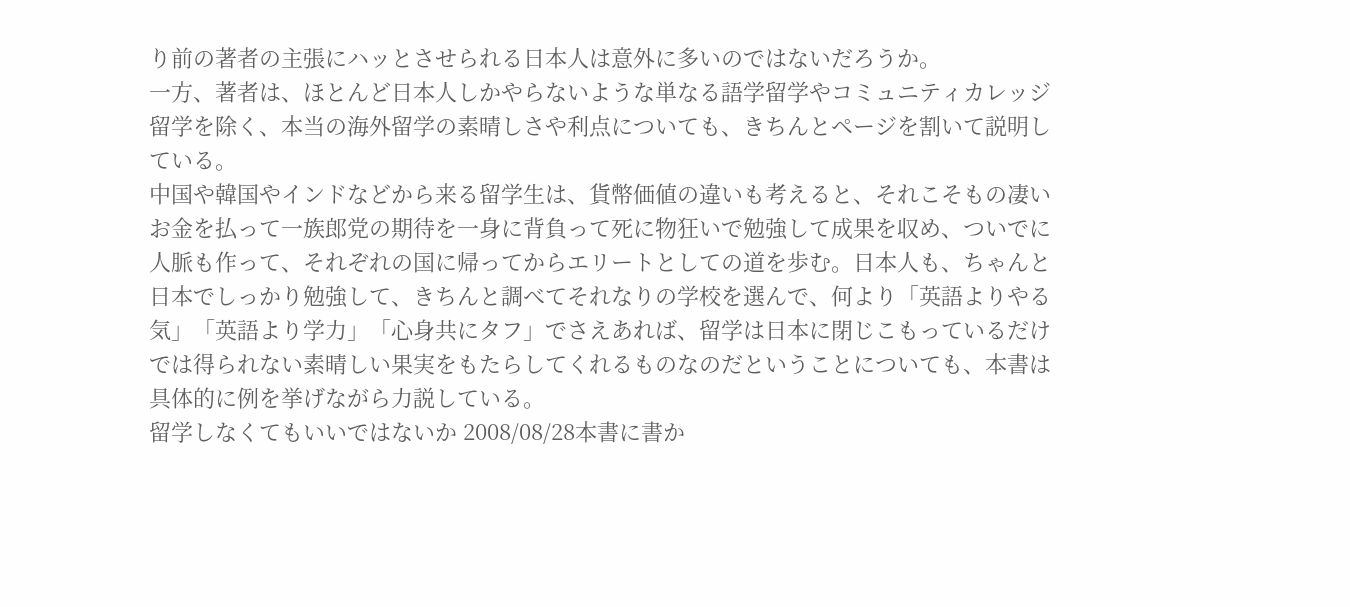り前の著者の主張にハッとさせられる日本人は意外に多いのではないだろうか。
一方、著者は、ほとんど日本人しかやらないような単なる語学留学やコミュニティカレッジ留学を除く、本当の海外留学の素晴しさや利点についても、きちんとページを割いて説明している。
中国や韓国やインドなどから来る留学生は、貨幣価値の違いも考えると、それこそもの凄いお金を払って一族郎党の期待を一身に背負って死に物狂いで勉強して成果を収め、ついでに人脈も作って、それぞれの国に帰ってからエリートとしての道を歩む。日本人も、ちゃんと日本でしっかり勉強して、きちんと調べてそれなりの学校を選んで、何より「英語よりやる気」「英語より学力」「心身共にタフ」でさえあれば、留学は日本に閉じこもっているだけでは得られない素晴しい果実をもたらしてくれるものなのだということについても、本書は具体的に例を挙げながら力説している。
留学しなくてもいいではないか 2008/08/28本書に書か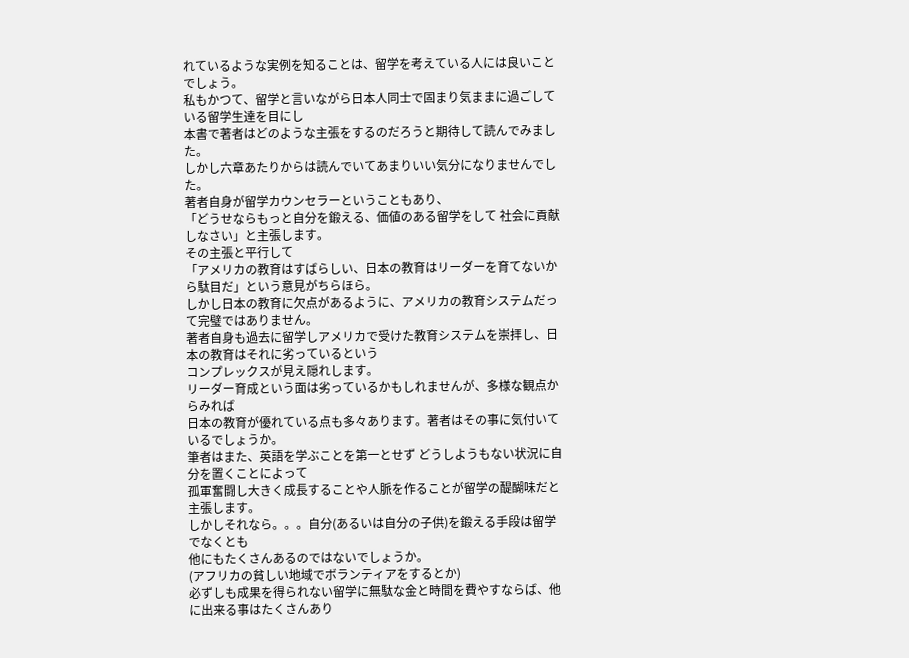れているような実例を知ることは、留学を考えている人には良いことでしょう。
私もかつて、留学と言いながら日本人同士で固まり気ままに過ごしている留学生達を目にし
本書で著者はどのような主張をするのだろうと期待して読んでみました。
しかし六章あたりからは読んでいてあまりいい気分になりませんでした。
著者自身が留学カウンセラーということもあり、
「どうせならもっと自分を鍛える、価値のある留学をして 社会に貢献しなさい」と主張します。
その主張と平行して
「アメリカの教育はすばらしい、日本の教育はリーダーを育てないから駄目だ」という意見がちらほら。
しかし日本の教育に欠点があるように、アメリカの教育システムだって完璧ではありません。
著者自身も過去に留学しアメリカで受けた教育システムを崇拝し、日本の教育はそれに劣っているという
コンプレックスが見え隠れします。
リーダー育成という面は劣っているかもしれませんが、多様な観点からみれば
日本の教育が優れている点も多々あります。著者はその事に気付いているでしょうか。
筆者はまた、英語を学ぶことを第一とせず どうしようもない状況に自分を置くことによって
孤軍奮闘し大きく成長することや人脈を作ることが留学の醍醐味だと主張します。
しかしそれなら。。。自分(あるいは自分の子供)を鍛える手段は留学でなくとも
他にもたくさんあるのではないでしょうか。
(アフリカの貧しい地域でボランティアをするとか)
必ずしも成果を得られない留学に無駄な金と時間を費やすならば、他に出来る事はたくさんあり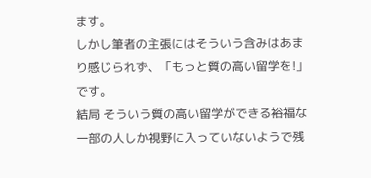ます。
しかし筆者の主張にはそういう含みはあまり感じられず、「もっと質の高い留学を!」です。
結局 そういう質の高い留学ができる裕福な一部の人しか視野に入っていないようで残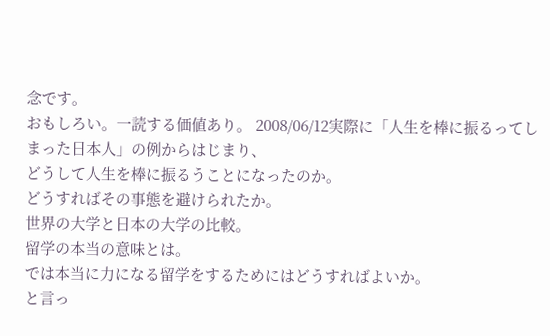念です。
おもしろい。一読する価値あり。 2008/06/12実際に「人生を棒に振るってしまった日本人」の例からはじまり、
どうして人生を棒に振るうことになったのか。
どうすればその事態を避けられたか。
世界の大学と日本の大学の比較。
留学の本当の意味とは。
では本当に力になる留学をするためにはどうすればよいか。
と言っ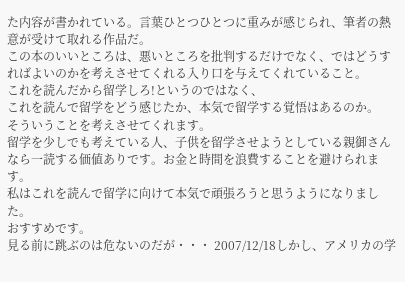た内容が書かれている。言葉ひとつひとつに重みが感じられ、筆者の熱意が受けて取れる作品だ。
この本のいいところは、悪いところを批判するだけでなく、ではどうすればよいのかを考えさせてくれる入り口を与えてくれていること。
これを読んだから留学しろ!というのではなく、
これを読んで留学をどう感じたか、本気で留学する覚悟はあるのか。
そういうことを考えさせてくれます。
留学を少しでも考えている人、子供を留学させようとしている親御さんなら一読する価値ありです。お金と時間を浪費することを避けられます。
私はこれを読んで留学に向けて本気で頑張ろうと思うようになりました。
おすすめです。
見る前に跳ぶのは危ないのだが・・・ 2007/12/18しかし、アメリカの学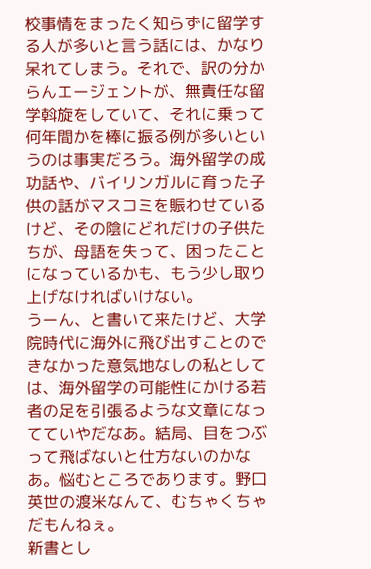校事情をまったく知らずに留学する人が多いと言う話には、かなり呆れてしまう。それで、訳の分からんエージェントが、無責任な留学斡旋をしていて、それに乗って何年間かを棒に振る例が多いというのは事実だろう。海外留学の成功話や、バイリンガルに育った子供の話がマスコミを賑わせているけど、その陰にどれだけの子供たちが、母語を失って、困ったことになっているかも、もう少し取り上げなければいけない。
うーん、と書いて来たけど、大学院時代に海外に飛び出すことのできなかった意気地なしの私としては、海外留学の可能性にかける若者の足を引張るような文章になってていやだなあ。結局、目をつぶって飛ばないと仕方ないのかなあ。悩むところであります。野口英世の渡米なんて、むちゃくちゃだもんねぇ。
新書とし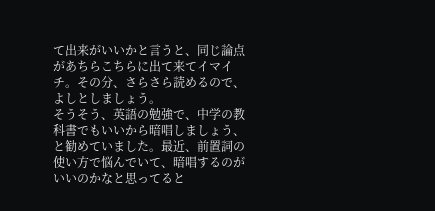て出来がいいかと言うと、同じ論点があちらこちらに出て来てイマイチ。その分、さらさら読めるので、よしとしましょう。
そうそう、英語の勉強で、中学の教科書でもいいから暗唱しましょう、と勧めていました。最近、前置詞の使い方で悩んでいて、暗唱するのがいいのかなと思ってると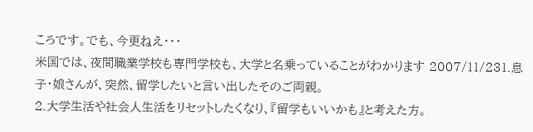ころです。でも、今更ねえ・・・
米国では、夜間職業学校も専門学校も、大学と名乗っていることがわかります 2007/11/231.息子・娘さんが、突然、留学したいと言い出したそのご両親。
2.大学生活や社会人生活をリセットしたくなり、『留学もいいかも』と考えた方。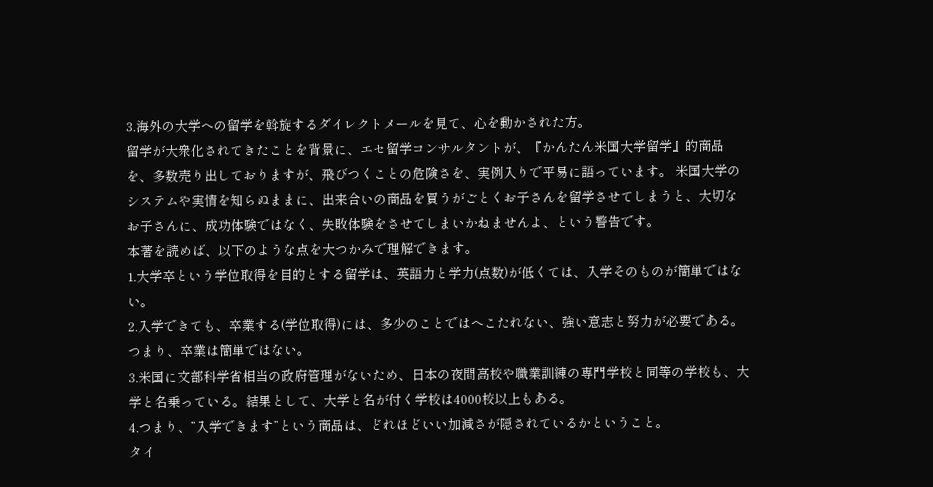3.海外の大学への留学を斡旋するダイレクトメールを見て、心を動かされた方。
留学が大衆化されてきたことを背景に、エセ留学コンサルタントが、『かんたん米国大学留学』的商品を、多数売り出しておりますが、飛びつくことの危険さを、実例入りで平易に語っています。 米国大学のシステムや実情を知らぬままに、出来合いの商品を買うがごとくお子さんを留学させてしまうと、大切なお子さんに、成功体験ではなく、失敗体験をさせてしまいかねませんよ、という警告です。
本著を読めば、以下のような点を大つかみで理解できます。
1.大学卒という学位取得を目的とする留学は、英語力と学力(点数)が低くては、入学そのものが簡単ではない。
2.入学できても、卒業する(学位取得)には、多少のことではへこたれない、強い意志と努力が必要である。つまり、卒業は簡単ではない。
3.米国に文部科学省相当の政府管理がないため、日本の夜間高校や職業訓練の専門学校と同等の学校も、大学と名乗っている。結果として、大学と名が付く学校は4000校以上もある。
4.つまり、”入学できます”という商品は、どれほどいい加減さが隠されているかということ。
タイ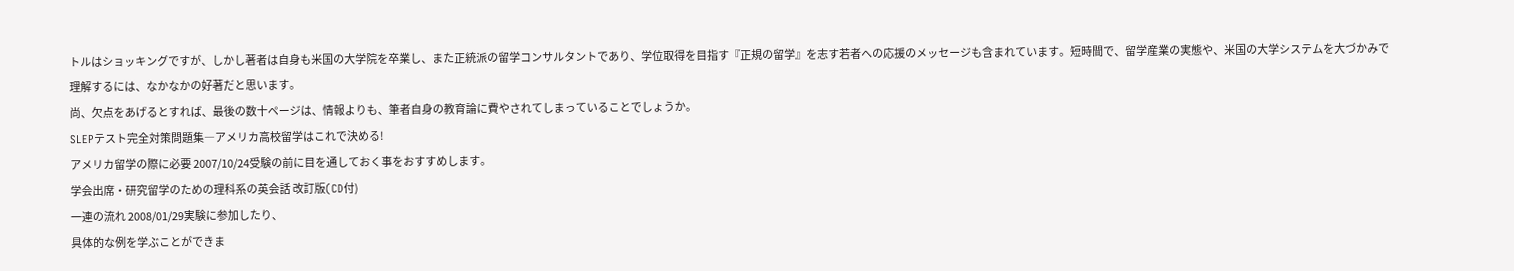トルはショッキングですが、しかし著者は自身も米国の大学院を卒業し、また正統派の留学コンサルタントであり、学位取得を目指す『正規の留学』を志す若者への応援のメッセージも含まれています。短時間で、留学産業の実態や、米国の大学システムを大づかみで理解するには、なかなかの好著だと思います。
尚、欠点をあげるとすれば、最後の数十ページは、情報よりも、筆者自身の教育論に費やされてしまっていることでしょうか。
SLEPテスト完全対策問題集―アメリカ高校留学はこれで決める!
アメリカ留学の際に必要 2007/10/24受験の前に目を通しておく事をおすすめします。
学会出席・研究留学のための理科系の英会話 改訂版(CD付)
一連の流れ 2008/01/29実験に参加したり、
具体的な例を学ぶことができま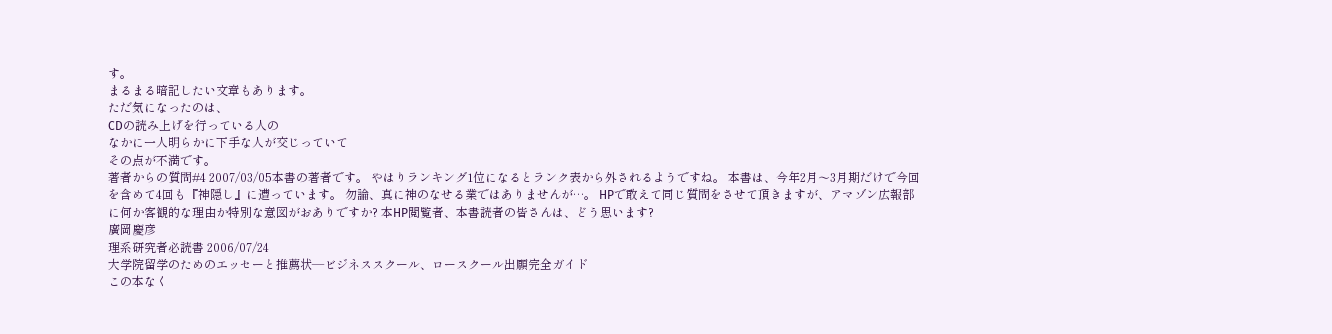す。
まるまる暗記したい文章もあります。
ただ気になったのは、
CDの読み上げを行っている人の
なかに一人明らかに下手な人が交じっていて
その点が不満です。
著者からの質問#4 2007/03/05本書の著者です。 やはりランキング1位になるとランク表から外されるようですね。 本書は、今年2月〜3月期だけで今回を含めて4回も『神隠し』に遭っています。 勿論、真に神のなせる業ではありませんが…。 HPで敢えて同じ質問をさせて頂きますが、アマゾン広報部に何か客観的な理由か特別な意図がおありですか? 本HP閲覧者、本書読者の皆さんは、どう思います?
廣岡慶彦
理系研究者必読書 2006/07/24
大学院留学のためのエッセーと推薦状―ビジネススクール、ロースクール出願完全ガイド
この本なく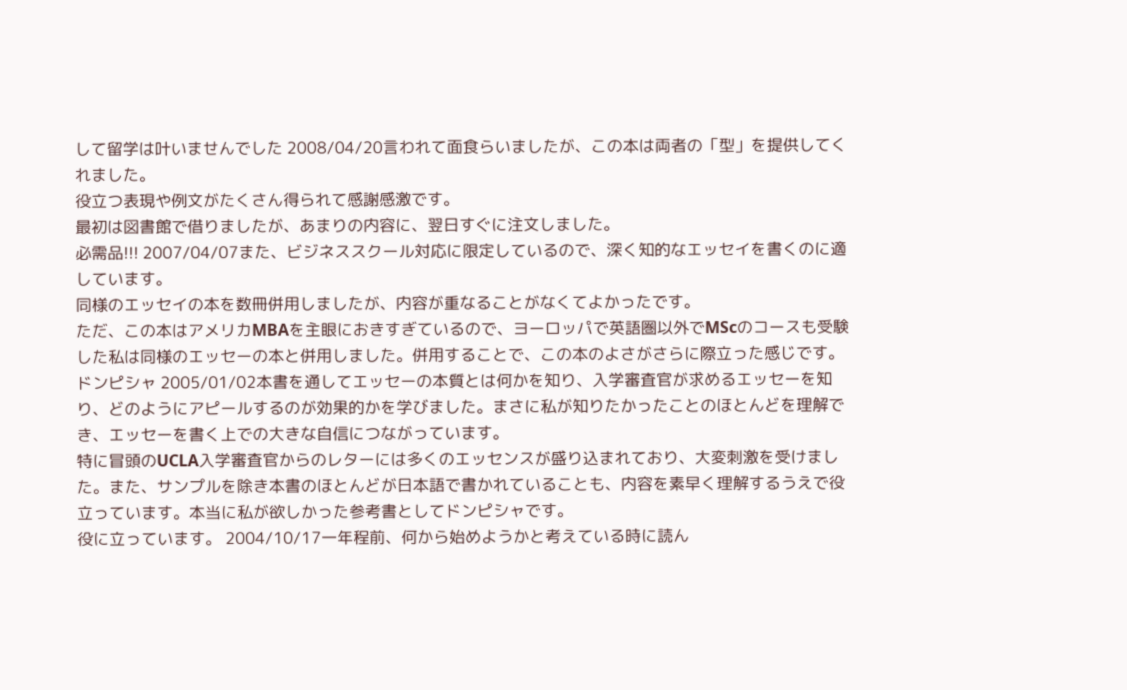して留学は叶いませんでした 2008/04/20言われて面食らいましたが、この本は両者の「型」を提供してくれました。
役立つ表現や例文がたくさん得られて感謝感激です。
最初は図書館で借りましたが、あまりの内容に、翌日すぐに注文しました。
必需品!!! 2007/04/07また、ビジネススクール対応に限定しているので、深く知的なエッセイを書くのに適しています。
同様のエッセイの本を数冊併用しましたが、内容が重なることがなくてよかったです。
ただ、この本はアメリカMBAを主眼におきすぎているので、ヨーロッパで英語圏以外でMScのコースも受験した私は同様のエッセーの本と併用しました。併用することで、この本のよさがさらに際立った感じです。
ドンピシャ 2005/01/02本書を通してエッセーの本質とは何かを知り、入学審査官が求めるエッセーを知り、どのようにアピールするのが効果的かを学びました。まさに私が知りたかったことのほとんどを理解でき、エッセーを書く上での大きな自信につながっています。
特に冒頭のUCLA入学審査官からのレターには多くのエッセンスが盛り込まれており、大変刺激を受けました。また、サンプルを除き本書のほとんどが日本語で書かれていることも、内容を素早く理解するうえで役立っています。本当に私が欲しかった参考書としてドンピシャです。
役に立っています。 2004/10/17一年程前、何から始めようかと考えている時に読ん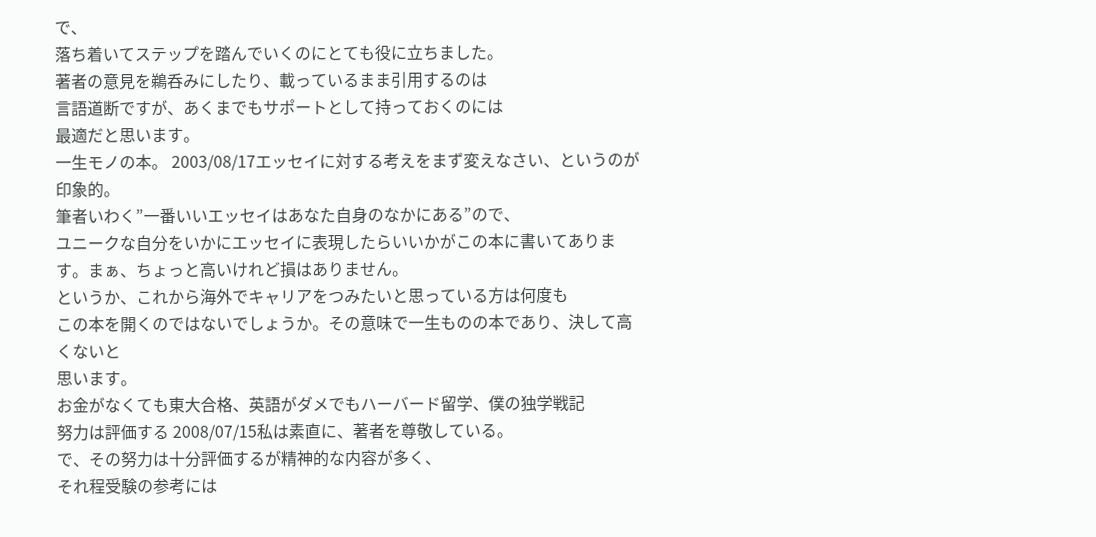で、
落ち着いてステップを踏んでいくのにとても役に立ちました。
著者の意見を鵜呑みにしたり、載っているまま引用するのは
言語道断ですが、あくまでもサポートとして持っておくのには
最適だと思います。
一生モノの本。 2003/08/17エッセイに対する考えをまず変えなさい、というのが印象的。
筆者いわく”一番いいエッセイはあなた自身のなかにある”ので、
ユニークな自分をいかにエッセイに表現したらいいかがこの本に書いてあります。まぁ、ちょっと高いけれど損はありません。
というか、これから海外でキャリアをつみたいと思っている方は何度も
この本を開くのではないでしょうか。その意味で一生ものの本であり、決して高くないと
思います。
お金がなくても東大合格、英語がダメでもハーバード留学、僕の独学戦記
努力は評価する 2008/07/15私は素直に、著者を尊敬している。
で、その努力は十分評価するが精神的な内容が多く、
それ程受験の参考には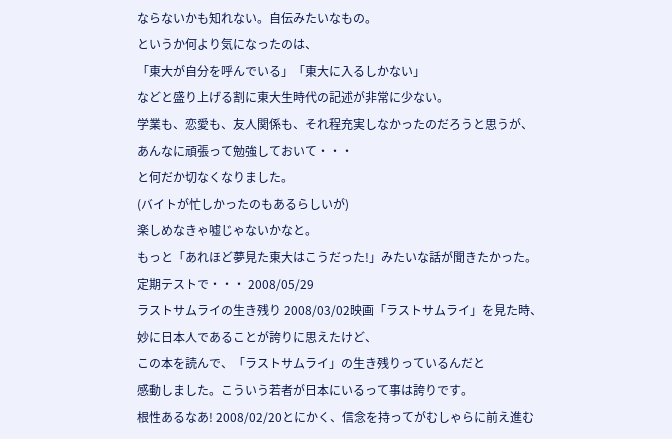ならないかも知れない。自伝みたいなもの。
というか何より気になったのは、
「東大が自分を呼んでいる」「東大に入るしかない」
などと盛り上げる割に東大生時代の記述が非常に少ない。
学業も、恋愛も、友人関係も、それ程充実しなかったのだろうと思うが、
あんなに頑張って勉強しておいて・・・
と何だか切なくなりました。
(バイトが忙しかったのもあるらしいが)
楽しめなきゃ嘘じゃないかなと。
もっと「あれほど夢見た東大はこうだった!」みたいな話が聞きたかった。
定期テストで・・・ 2008/05/29
ラストサムライの生き残り 2008/03/02映画「ラストサムライ」を見た時、妙に日本人であることが誇りに思えたけど、
この本を読んで、「ラストサムライ」の生き残りっているんだと
感動しました。こういう若者が日本にいるって事は誇りです。
根性あるなあ! 2008/02/20とにかく、信念を持ってがむしゃらに前え進む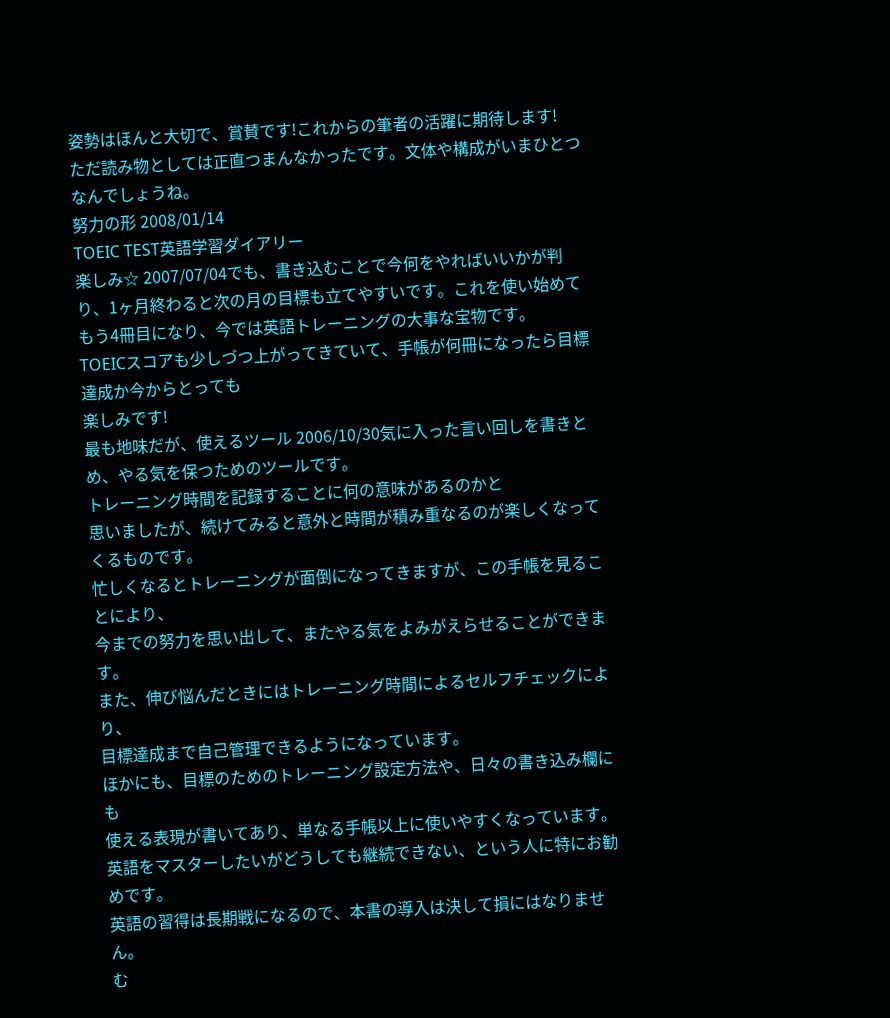姿勢はほんと大切で、賞賛です!これからの筆者の活躍に期待します!
ただ読み物としては正直つまんなかったです。文体や構成がいまひとつなんでしょうね。
努力の形 2008/01/14
TOEIC TEST英語学習ダイアリー
楽しみ☆ 2007/07/04でも、書き込むことで今何をやればいいかが判り、1ヶ月終わると次の月の目標も立てやすいです。これを使い始めてもう4冊目になり、今では英語トレーニングの大事な宝物です。
TOEICスコアも少しづつ上がってきていて、手帳が何冊になったら目標達成か今からとっても
楽しみです!
最も地味だが、使えるツール 2006/10/30気に入った言い回しを書きとめ、やる気を保つためのツールです。
トレーニング時間を記録することに何の意味があるのかと
思いましたが、続けてみると意外と時間が積み重なるのが楽しくなってくるものです。
忙しくなるとトレーニングが面倒になってきますが、この手帳を見ることにより、
今までの努力を思い出して、またやる気をよみがえらせることができます。
また、伸び悩んだときにはトレーニング時間によるセルフチェックにより、
目標達成まで自己管理できるようになっています。
ほかにも、目標のためのトレーニング設定方法や、日々の書き込み欄にも
使える表現が書いてあり、単なる手帳以上に使いやすくなっています。
英語をマスターしたいがどうしても継続できない、という人に特にお勧めです。
英語の習得は長期戦になるので、本書の導入は決して損にはなりません。
む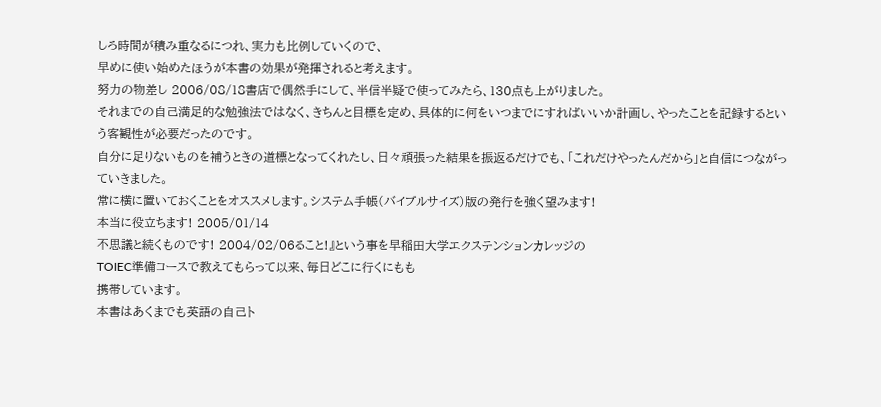しろ時間が積み重なるにつれ、実力も比例していくので、
早めに使い始めたほうが本書の効果が発揮されると考えます。
努力の物差し 2006/08/18書店で偶然手にして、半信半疑で使ってみたら、130点も上がりました。
それまでの自己満足的な勉強法ではなく、きちんと目標を定め、具体的に何をいつまでにすればいいか計画し、やったことを記録するという客観性が必要だったのです。
自分に足りないものを補うときの道標となってくれたし、日々頑張った結果を振返るだけでも、「これだけやったんだから」と自信につながっていきました。
常に横に置いておくことをオススメします。システム手帳(バイブルサイズ)版の発行を強く望みます!
本当に役立ちます! 2005/01/14
不思議と続くものです! 2004/02/06ること!』という事を早稲田大学エクステンションカレッジの
TOIEC準備コースで教えてもらって以来、毎日どこに行くにもも
携帯しています。
本書はあくまでも英語の自己ト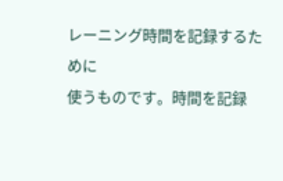レーニング時間を記録するために
使うものです。時間を記録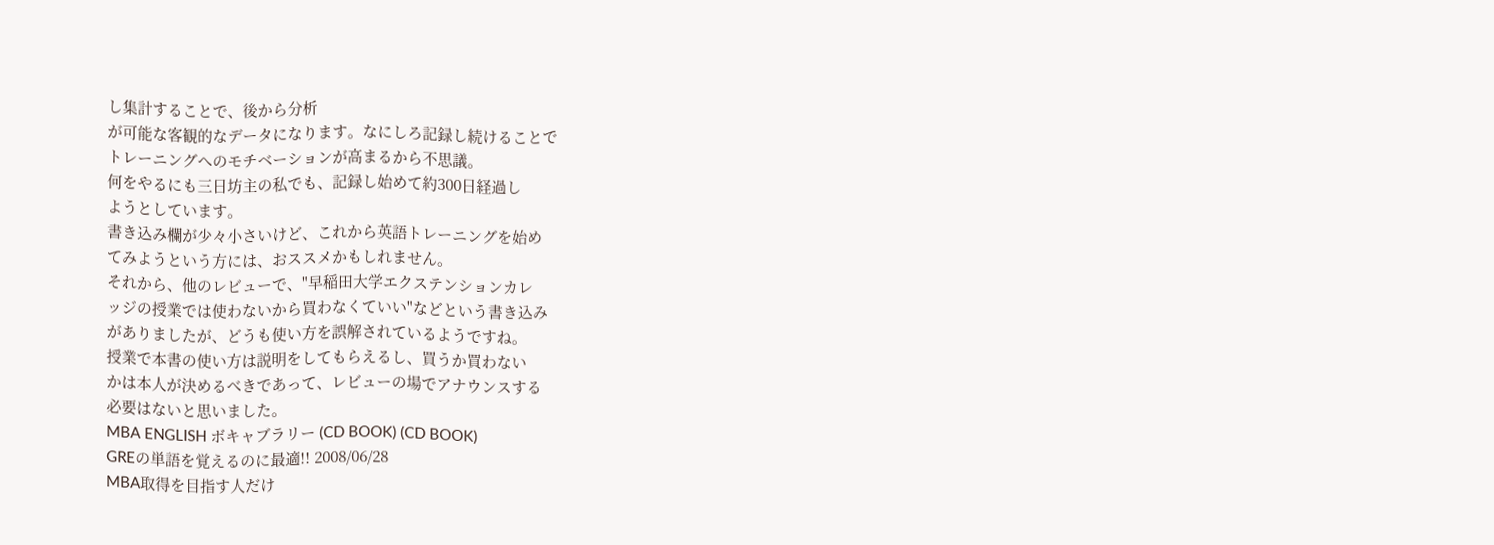し集計することで、後から分析
が可能な客観的なデータになります。なにしろ記録し続けることで
トレーニングへのモチベーションが高まるから不思議。
何をやるにも三日坊主の私でも、記録し始めて約300日経過し
ようとしています。
書き込み欄が少々小さいけど、これから英語トレーニングを始め
てみようという方には、おススメかもしれません。
それから、他のレビューで、"早稲田大学エクステンションカレ
ッジの授業では使わないから買わなくていい"などという書き込み
がありましたが、どうも使い方を誤解されているようですね。
授業で本書の使い方は説明をしてもらえるし、買うか買わない
かは本人が決めるべきであって、レビューの場でアナウンスする
必要はないと思いました。
MBA ENGLISH ボキャブラリー (CD BOOK) (CD BOOK)
GREの単語を覚えるのに最適!! 2008/06/28
MBA取得を目指す人だけ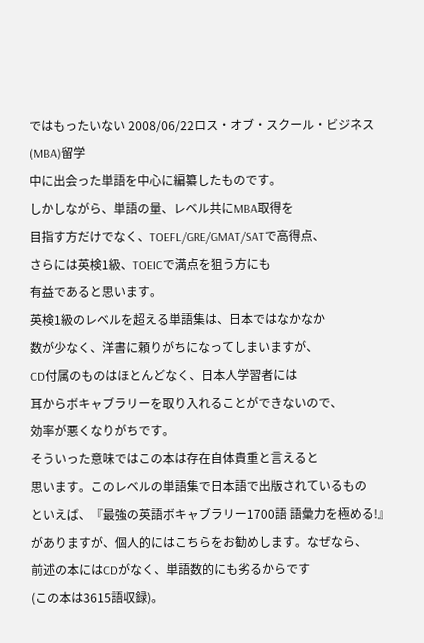ではもったいない 2008/06/22ロス・オブ・スクール・ビジネス(MBA)留学
中に出会った単語を中心に編纂したものです。
しかしながら、単語の量、レベル共にMBA取得を
目指す方だけでなく、TOEFL/GRE/GMAT/SATで高得点、
さらには英検1級、TOEICで満点を狙う方にも
有益であると思います。
英検1級のレベルを超える単語集は、日本ではなかなか
数が少なく、洋書に頼りがちになってしまいますが、
CD付属のものはほとんどなく、日本人学習者には
耳からボキャブラリーを取り入れることができないので、
効率が悪くなりがちです。
そういった意味ではこの本は存在自体貴重と言えると
思います。このレベルの単語集で日本語で出版されているもの
といえば、『最強の英語ボキャブラリー1700語 語彙力を極める!』
がありますが、個人的にはこちらをお勧めします。なぜなら、
前述の本にはCDがなく、単語数的にも劣るからです
(この本は3615語収録)。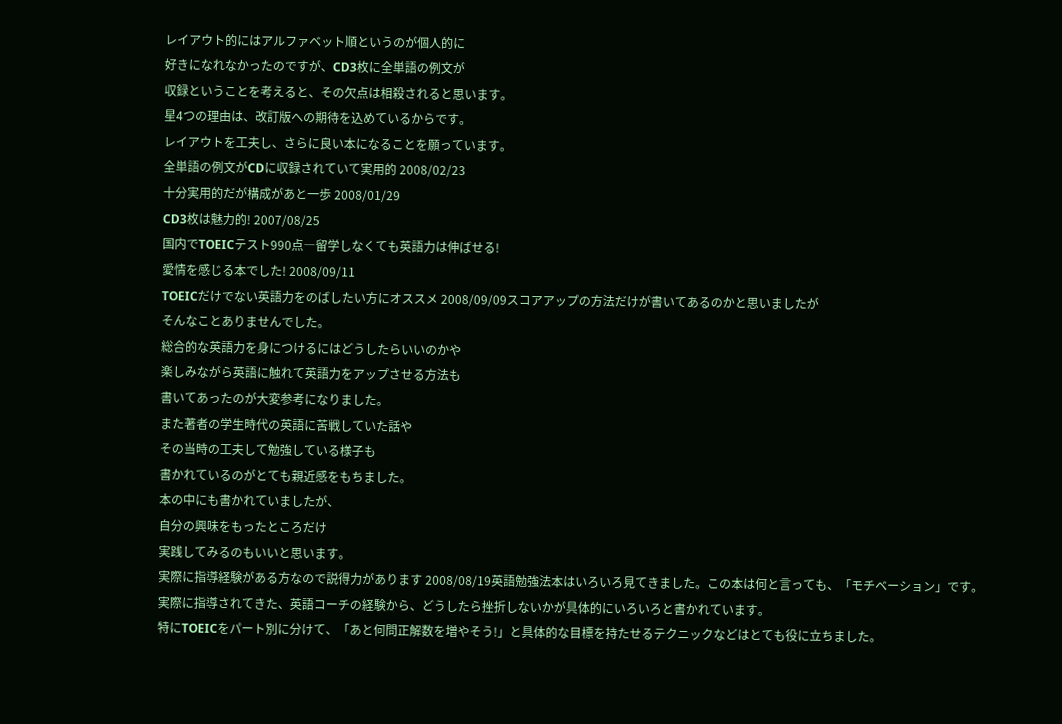レイアウト的にはアルファベット順というのが個人的に
好きになれなかったのですが、CD3枚に全単語の例文が
収録ということを考えると、その欠点は相殺されると思います。
星4つの理由は、改訂版への期待を込めているからです。
レイアウトを工夫し、さらに良い本になることを願っています。
全単語の例文がCDに収録されていて実用的 2008/02/23
十分実用的だが構成があと一歩 2008/01/29
CD3枚は魅力的! 2007/08/25
国内でTOEICテスト990点―留学しなくても英語力は伸ばせる!
愛情を感じる本でした! 2008/09/11
TOEICだけでない英語力をのばしたい方にオススメ 2008/09/09スコアアップの方法だけが書いてあるのかと思いましたが
そんなことありませんでした。
総合的な英語力を身につけるにはどうしたらいいのかや
楽しみながら英語に触れて英語力をアップさせる方法も
書いてあったのが大変参考になりました。
また著者の学生時代の英語に苦戦していた話や
その当時の工夫して勉強している様子も
書かれているのがとても親近感をもちました。
本の中にも書かれていましたが、
自分の興味をもったところだけ
実践してみるのもいいと思います。
実際に指導経験がある方なので説得力があります 2008/08/19英語勉強法本はいろいろ見てきました。この本は何と言っても、「モチベーション」です。
実際に指導されてきた、英語コーチの経験から、どうしたら挫折しないかが具体的にいろいろと書かれています。
特にTOEICをパート別に分けて、「あと何問正解数を増やそう!」と具体的な目標を持たせるテクニックなどはとても役に立ちました。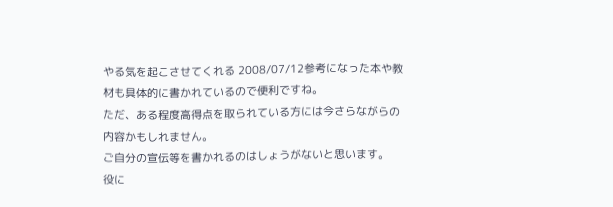やる気を起こさせてくれる 2008/07/12参考になった本や教材も具体的に書かれているので便利ですね。
ただ、ある程度高得点を取られている方には今さらながらの内容かもしれません。
ご自分の宣伝等を書かれるのはしょうがないと思います。
役に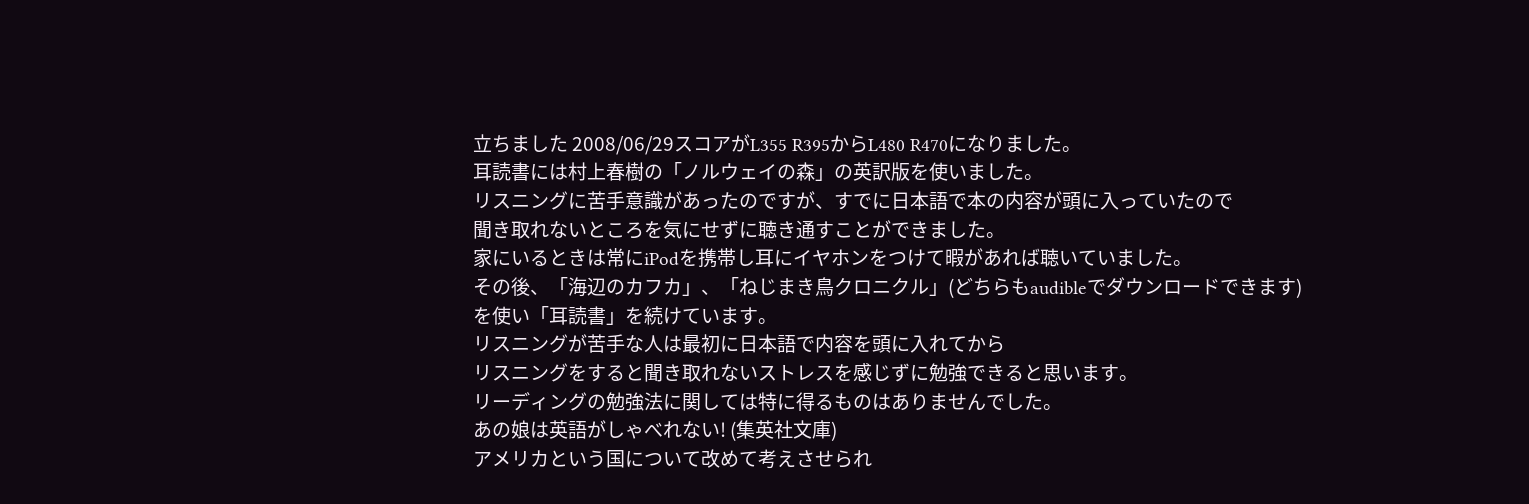立ちました 2008/06/29スコアがL355 R395からL480 R470になりました。
耳読書には村上春樹の「ノルウェイの森」の英訳版を使いました。
リスニングに苦手意識があったのですが、すでに日本語で本の内容が頭に入っていたので
聞き取れないところを気にせずに聴き通すことができました。
家にいるときは常にiPodを携帯し耳にイヤホンをつけて暇があれば聴いていました。
その後、「海辺のカフカ」、「ねじまき鳥クロニクル」(どちらもaudibleでダウンロードできます)
を使い「耳読書」を続けています。
リスニングが苦手な人は最初に日本語で内容を頭に入れてから
リスニングをすると聞き取れないストレスを感じずに勉強できると思います。
リーディングの勉強法に関しては特に得るものはありませんでした。
あの娘は英語がしゃべれない! (集英社文庫)
アメリカという国について改めて考えさせられ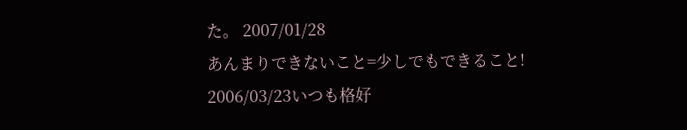た。 2007/01/28
あんまりできないこと=少しでもできること! 2006/03/23いつも格好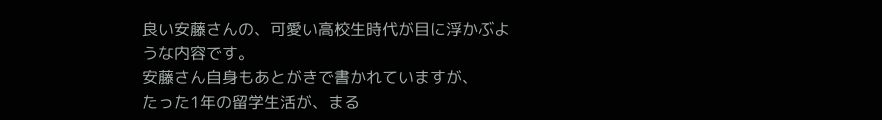良い安藤さんの、可愛い高校生時代が目に浮かぶような内容です。
安藤さん自身もあとがきで書かれていますが、
たった1年の留学生活が、まる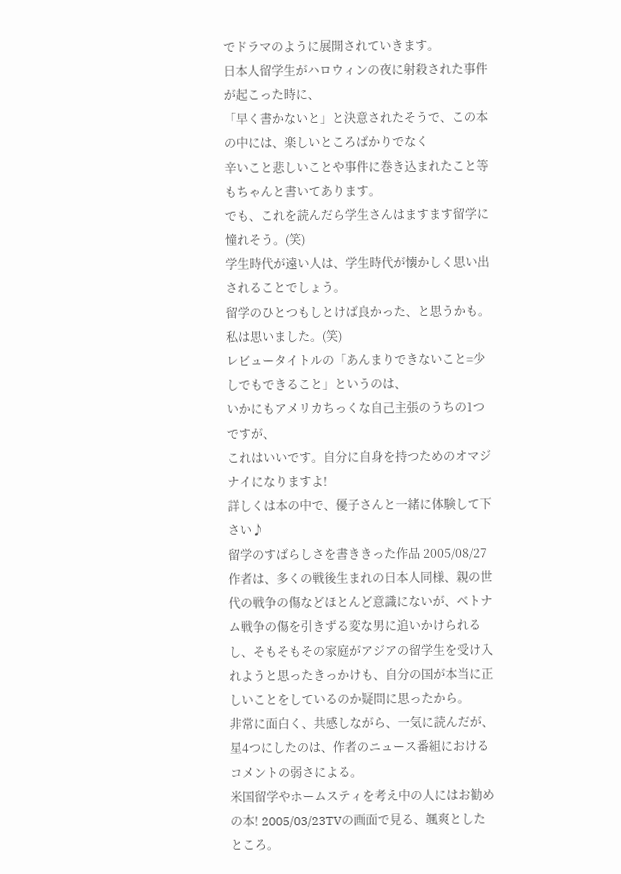でドラマのように展開されていきます。
日本人留学生がハロウィンの夜に射殺された事件が起こった時に、
「早く書かないと」と決意されたそうで、この本の中には、楽しいところばかりでなく
辛いこと悲しいことや事件に巻き込まれたこと等もちゃんと書いてあります。
でも、これを読んだら学生さんはますます留学に憧れそう。(笑)
学生時代が遠い人は、学生時代が懐かしく思い出されることでしょう。
留学のひとつもしとけば良かった、と思うかも。私は思いました。(笑)
レビュータイトルの「あんまりできないこと=少しでもできること」というのは、
いかにもアメリカちっくな自己主張のうちの1つですが、
これはいいです。自分に自身を持つためのオマジナイになりますよ!
詳しくは本の中で、優子さんと一緒に体験して下さい♪
留学のすばらしさを書ききった作品 2005/08/27作者は、多くの戦後生まれの日本人同様、親の世代の戦争の傷などほとんど意識にないが、ベトナム戦争の傷を引きずる変な男に追いかけられるし、そもそもその家庭がアジアの留学生を受け入れようと思ったきっかけも、自分の国が本当に正しいことをしているのか疑問に思ったから。
非常に面白く、共感しながら、一気に読んだが、星4つにしたのは、作者のニュース番組におけるコメントの弱さによる。
米国留学やホームスティを考え中の人にはお勧めの本! 2005/03/23TVの画面で見る、颯爽としたところ。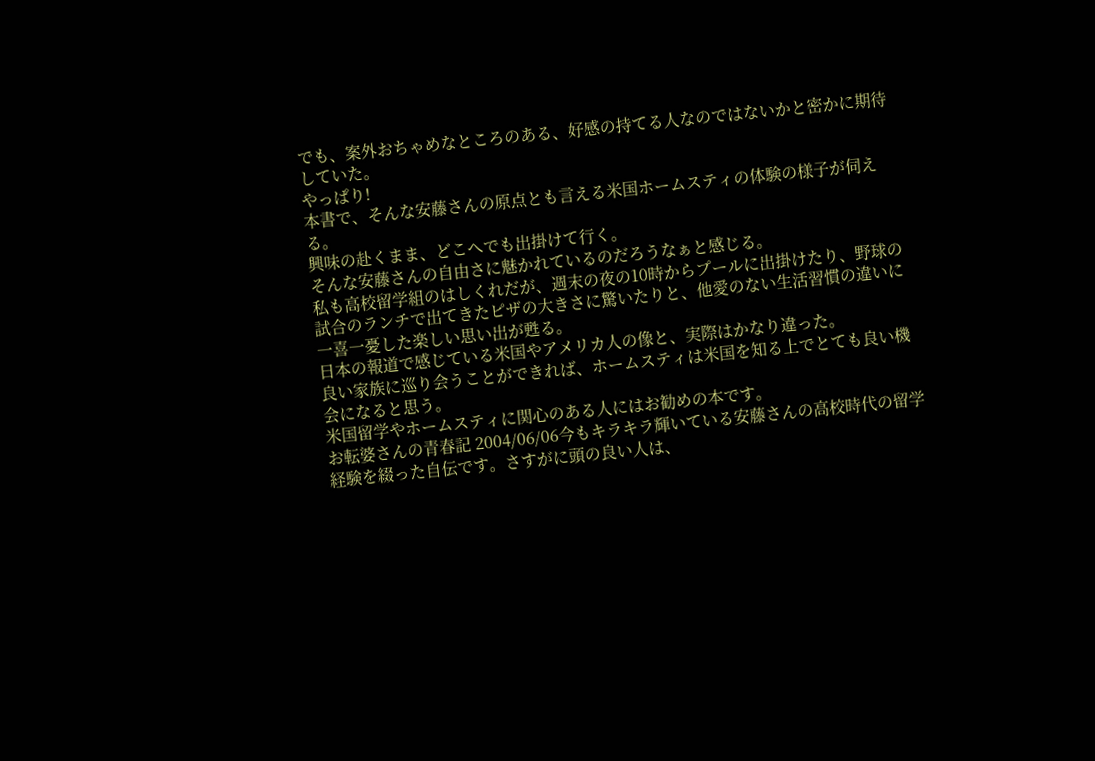でも、案外おちゃめなところのある、好感の持てる人なのではないかと密かに期待していた。
やっぱり!
本書で、そんな安藤さんの原点とも言える米国ホームスティの体験の様子が伺える。
興味の赴くまま、どこへでも出掛けて行く。
そんな安藤さんの自由さに魅かれているのだろうなぁと感じる。
私も高校留学組のはしくれだが、週末の夜の10時からプールに出掛けたり、野球の試合のランチで出てきたピザの大きさに驚いたりと、他愛のない生活習慣の違いに一喜一憂した楽しい思い出が甦る。
日本の報道で感じている米国やアメリカ人の像と、実際はかなり違った。
良い家族に巡り会うことができれば、ホームスティは米国を知る上でとても良い機会になると思う。
米国留学やホームスティに関心のある人にはお勧めの本です。
お転婆さんの青春記 2004/06/06今もキラキラ輝いている安藤さんの高校時代の留学経験を綴った自伝です。さすがに頭の良い人は、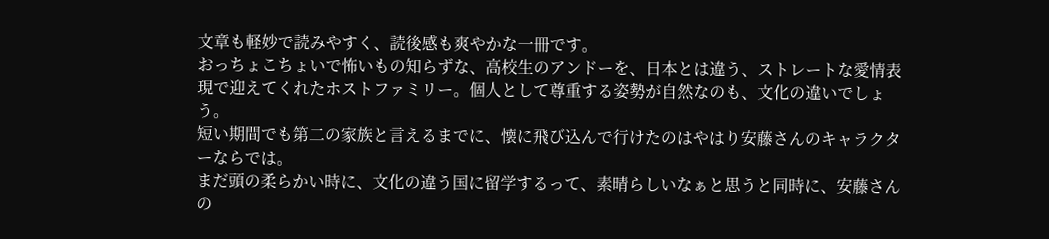文章も軽妙で読みやすく、読後感も爽やかな一冊です。
おっちょこちょいで怖いもの知らずな、高校生のアンドーを、日本とは違う、ストレートな愛情表現で迎えてくれたホストファミリー。個人として尊重する姿勢が自然なのも、文化の違いでしょう。
短い期間でも第二の家族と言えるまでに、懐に飛び込んで行けたのはやはり安藤さんのキャラクターならでは。
まだ頭の柔らかい時に、文化の違う国に留学するって、素晴らしいなぁと思うと同時に、安藤さんの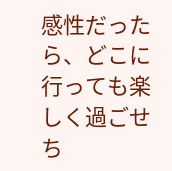感性だったら、どこに行っても楽しく過ごせち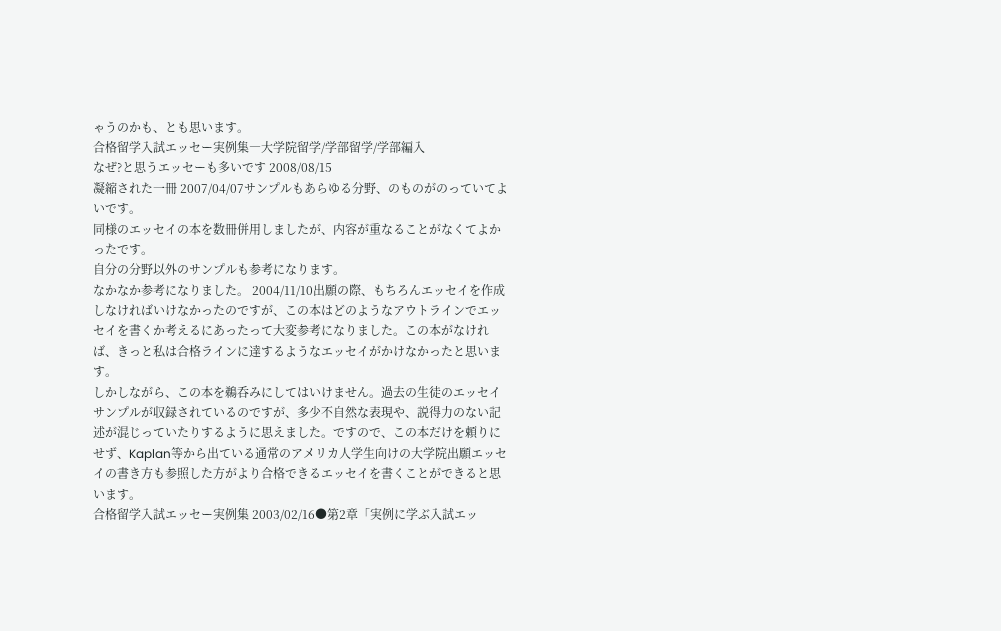ゃうのかも、とも思います。
合格留学入試エッセー実例集―大学院留学/学部留学/学部編入
なぜ?と思うエッセーも多いです 2008/08/15
凝縮された一冊 2007/04/07サンプルもあらゆる分野、のものがのっていてよいです。
同様のエッセイの本を数冊併用しましたが、内容が重なることがなくてよかったです。
自分の分野以外のサンプルも参考になります。
なかなか参考になりました。 2004/11/10出願の際、もちろんエッセイを作成しなければいけなかったのですが、この本はどのようなアウトラインでエッセイを書くか考えるにあったって大変参考になりました。この本がなければ、きっと私は合格ラインに達するようなエッセイがかけなかったと思います。
しかしながら、この本を鵜呑みにしてはいけません。過去の生徒のエッセイサンプルが収録されているのですが、多少不自然な表現や、説得力のない記述が混じっていたりするように思えました。ですので、この本だけを頼りにせず、Kaplan等から出ている通常のアメリカ人学生向けの大学院出願エッセイの書き方も参照した方がより合格できるエッセイを書くことができると思います。
合格留学入試エッセー実例集 2003/02/16●第2章「実例に学ぶ入試エッ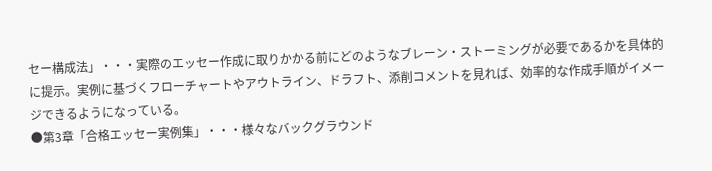セー構成法」・・・実際のエッセー作成に取りかかる前にどのようなブレーン・ストーミングが必要であるかを具体的に提示。実例に基づくフローチャートやアウトライン、ドラフト、添削コメントを見れば、効率的な作成手順がイメージできるようになっている。
●第3章「合格エッセー実例集」・・・様々なバックグラウンド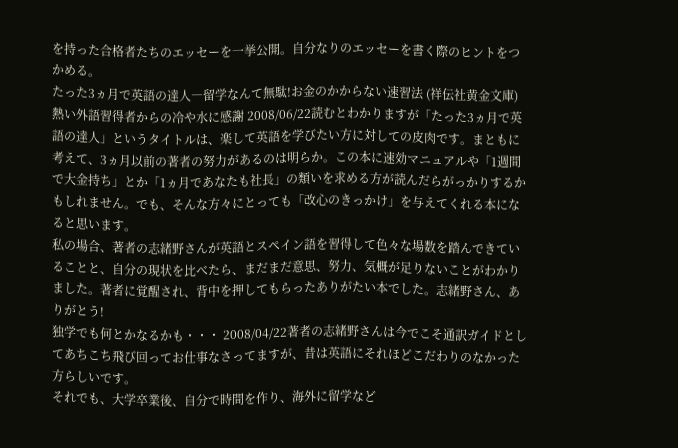を持った合格者たちのエッセーを一挙公開。自分なりのエッセーを書く際のヒントをつかめる。
たった3ヵ月で英語の達人―留学なんて無駄!お金のかからない速習法 (祥伝社黄金文庫)
熱い外語習得者からの冷や水に感謝 2008/06/22読むとわかりますが「たった3ヵ月で英語の達人」というタイトルは、楽して英語を学びたい方に対しての皮肉です。まともに考えて、3ヵ月以前の著者の努力があるのは明らか。この本に速効マニュアルや「1週間で大金持ち」とか「1ヵ月であなたも社長」の類いを求める方が読んだらがっかりするかもしれません。でも、そんな方々にとっても「改心のきっかけ」を与えてくれる本になると思います。
私の場合、著者の志緒野さんが英語とスペイン語を習得して色々な場数を踏んできていることと、自分の現状を比べたら、まだまだ意思、努力、気概が足りないことがわかりました。著者に覚醒され、背中を押してもらったありがたい本でした。志緒野さん、ありがとう!
独学でも何とかなるかも・・・ 2008/04/22著者の志緒野さんは今でこそ通訳ガイドとしてあちこち飛び回ってお仕事なさってますが、昔は英語にそれほどこだわりのなかった方らしいです。
それでも、大学卒業後、自分で時間を作り、海外に留学など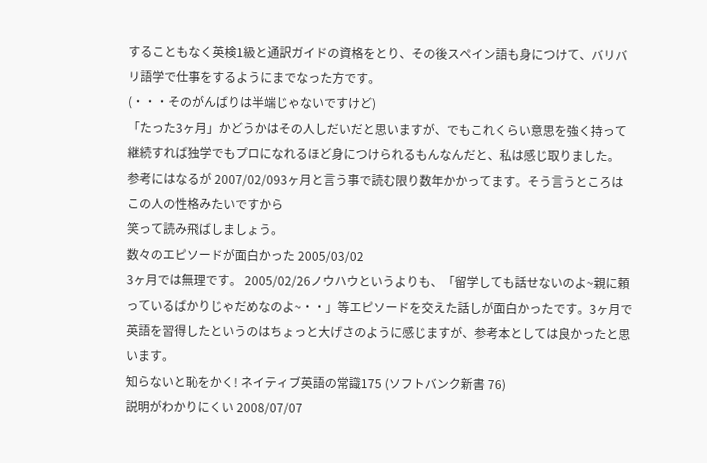することもなく英検1級と通訳ガイドの資格をとり、その後スペイン語も身につけて、バリバリ語学で仕事をするようにまでなった方です。
(・・・そのがんばりは半端じゃないですけど)
「たった3ヶ月」かどうかはその人しだいだと思いますが、でもこれくらい意思を強く持って継続すれば独学でもプロになれるほど身につけられるもんなんだと、私は感じ取りました。
参考にはなるが 2007/02/093ヶ月と言う事で読む限り数年かかってます。そう言うところはこの人の性格みたいですから
笑って読み飛ばしましょう。
数々のエピソードが面白かった 2005/03/02
3ヶ月では無理です。 2005/02/26ノウハウというよりも、「留学しても話せないのよ~親に頼っているばかりじゃだめなのよ~・・」等エピソードを交えた話しが面白かったです。3ヶ月で英語を習得したというのはちょっと大げさのように感じますが、参考本としては良かったと思います。
知らないと恥をかく! ネイティブ英語の常識175 (ソフトバンク新書 76)
説明がわかりにくい 2008/07/07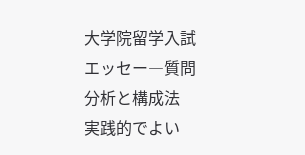大学院留学入試エッセー―質問分析と構成法
実践的でよい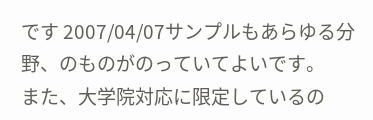です 2007/04/07サンプルもあらゆる分野、のものがのっていてよいです。
また、大学院対応に限定しているの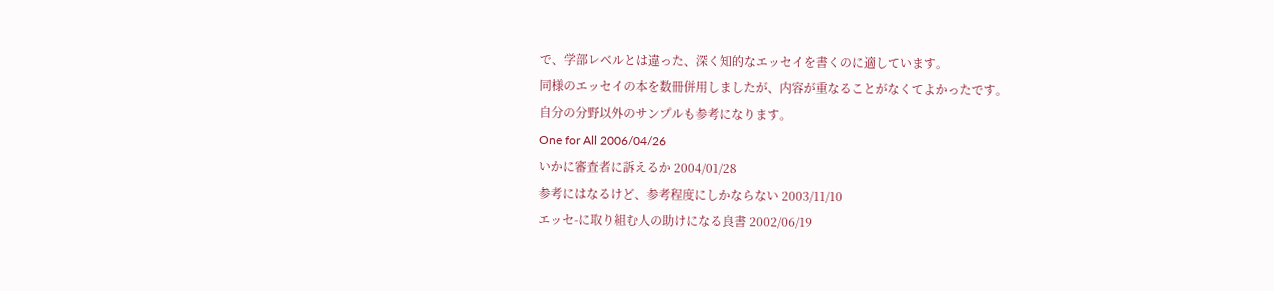で、学部レベルとは違った、深く知的なエッセイを書くのに適しています。
同様のエッセイの本を数冊併用しましたが、内容が重なることがなくてよかったです。
自分の分野以外のサンプルも参考になります。
One for All 2006/04/26
いかに審査者に訴えるか 2004/01/28
参考にはなるけど、参考程度にしかならない 2003/11/10
エッセ-に取り組む人の助けになる良書 2002/06/19